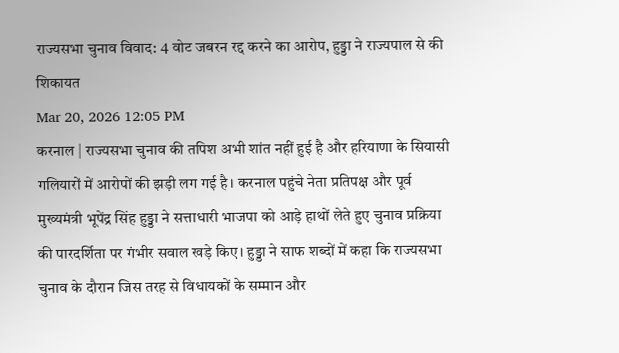राज्यसभा चुनाव विवाद: 4 वोट जबरन रद्द करने का आरोप, हुड्डा ने राज्यपाल से की शिकायत
Mar 20, 2026 12:05 PM
करनाल | राज्यसभा चुनाव की तपिश अभी शांत नहीं हुई है और हरियाणा के सियासी गलियारों में आरोपों की झड़ी लग गई है। करनाल पहुंचे नेता प्रतिपक्ष और पूर्व मुख्यमंत्री भूपेंद्र सिंह हुड्डा ने सत्ताधारी भाजपा को आड़े हाथों लेते हुए चुनाव प्रक्रिया की पारदर्शिता पर गंभीर सवाल खड़े किए। हुड्डा ने साफ शब्दों में कहा कि राज्यसभा चुनाव के दौरान जिस तरह से विधायकों के सम्मान और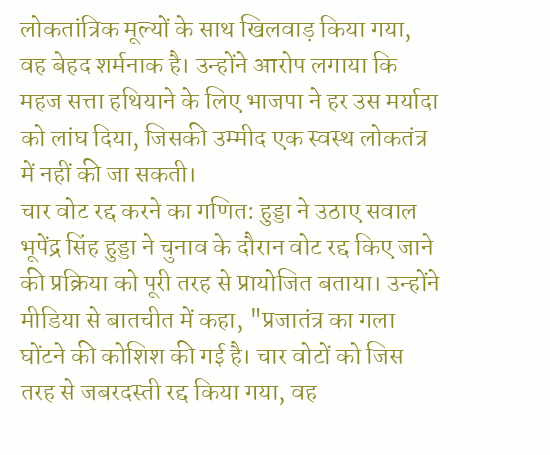लोकतांत्रिक मूल्यों के साथ खिलवाड़ किया गया, वह बेहद शर्मनाक है। उन्होंने आरोप लगाया कि महज सत्ता हथियाने के लिए भाजपा ने हर उस मर्यादा को लांघ दिया, जिसकी उम्मीद एक स्वस्थ लोकतंत्र में नहीं की जा सकती।
चार वोट रद्द करने का गणित: हुड्डा ने उठाए सवाल
भूपेंद्र सिंह हुड्डा ने चुनाव के दौरान वोट रद्द किए जाने की प्रक्रिया को पूरी तरह से प्रायोजित बताया। उन्होंने मीडिया से बातचीत में कहा, "प्रजातंत्र का गला घोंटने की कोशिश की गई है। चार वोटों को जिस तरह से जबरदस्ती रद्द किया गया, वह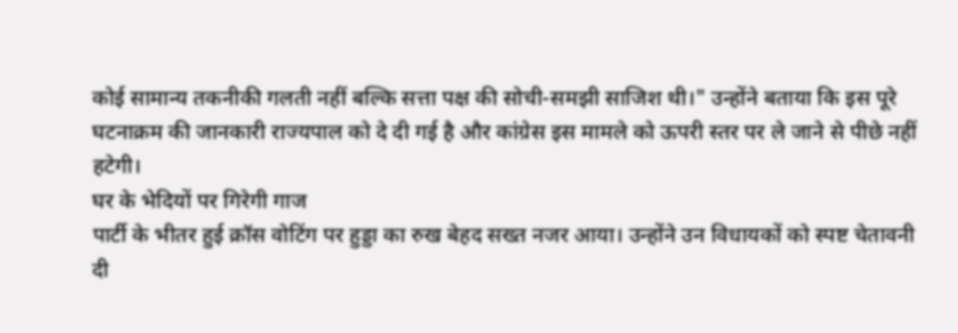कोई सामान्य तकनीकी गलती नहीं बल्कि सत्ता पक्ष की सोची-समझी साजिश थी।" उन्होंने बताया कि इस पूरे घटनाक्रम की जानकारी राज्यपाल को दे दी गई है और कांग्रेस इस मामले को ऊपरी स्तर पर ले जाने से पीछे नहीं हटेगी।
घर के भेदियों पर गिरेगी गाज
पार्टी के भीतर हुई क्रॉस वोटिंग पर हुड्डा का रुख बेहद सख्त नजर आया। उन्होंने उन विधायकों को स्पष्ट चेतावनी दी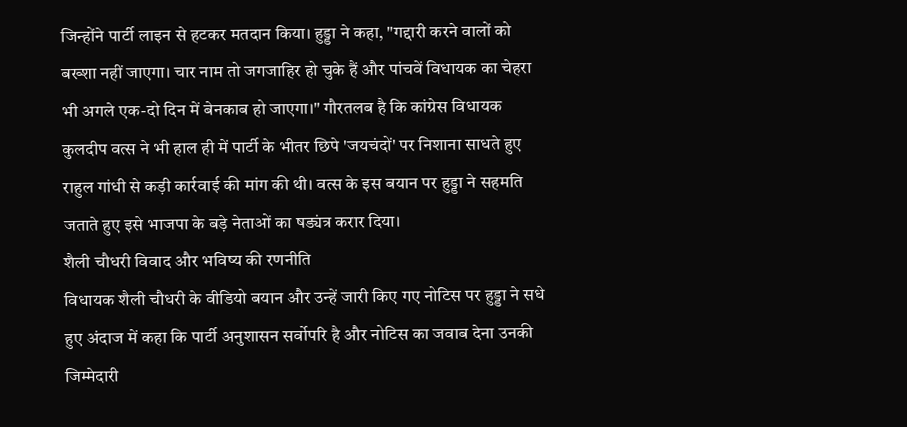जिन्होंने पार्टी लाइन से हटकर मतदान किया। हुड्डा ने कहा, "गद्दारी करने वालों को बख्शा नहीं जाएगा। चार नाम तो जगजाहिर हो चुके हैं और पांचवें विधायक का चेहरा भी अगले एक-दो दिन में बेनकाब हो जाएगा।" गौरतलब है कि कांग्रेस विधायक कुलदीप वत्स ने भी हाल ही में पार्टी के भीतर छिपे 'जयचंदों' पर निशाना साधते हुए राहुल गांधी से कड़ी कार्रवाई की मांग की थी। वत्स के इस बयान पर हुड्डा ने सहमति जताते हुए इसे भाजपा के बड़े नेताओं का षड्यंत्र करार दिया।
शैली चौधरी विवाद और भविष्य की रणनीति
विधायक शैली चौधरी के वीडियो बयान और उन्हें जारी किए गए नोटिस पर हुड्डा ने सधे हुए अंदाज में कहा कि पार्टी अनुशासन सर्वोपरि है और नोटिस का जवाब देना उनकी जिम्मेदारी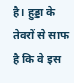है। हुड्डा के तेवरों से साफ है कि वे इस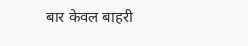बार केवल बाहरी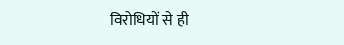विरोधियों से ही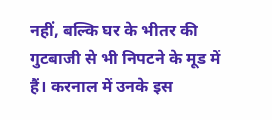नहीं, बल्कि घर के भीतर की गुटबाजी से भी निपटने के मूड में हैं। करनाल में उनके इस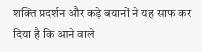शक्ति प्रदर्शन और कड़े बयानों ने यह साफ कर दिया है कि आने वाले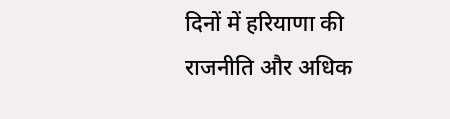दिनों में हरियाणा की राजनीति और अधिक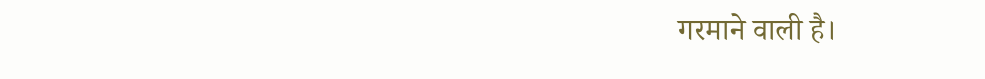गरमाने वाली है।